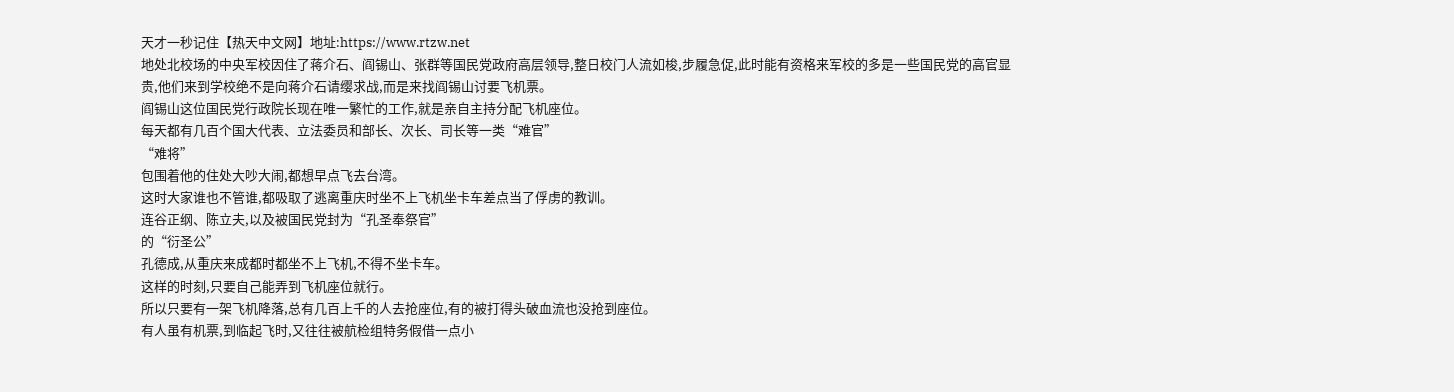天才一秒记住【热天中文网】地址:https://www.rtzw.net
地处北校场的中央军校因住了蒋介石、阎锡山、张群等国民党政府高层领导,整日校门人流如梭,步履急促,此时能有资格来军校的多是一些国民党的高官显贵,他们来到学校绝不是向蒋介石请缨求战,而是来找阎锡山讨要飞机票。
阎锡山这位国民党行政院长现在唯一繁忙的工作,就是亲自主持分配飞机座位。
每天都有几百个国大代表、立法委员和部长、次长、司长等一类“难官”
“难将”
包围着他的住处大吵大闹,都想早点飞去台湾。
这时大家谁也不管谁,都吸取了逃离重庆时坐不上飞机坐卡车差点当了俘虏的教训。
连谷正纲、陈立夫,以及被国民党封为“孔圣奉祭官”
的“衍圣公”
孔德成,从重庆来成都时都坐不上飞机,不得不坐卡车。
这样的时刻,只要自己能弄到飞机座位就行。
所以只要有一架飞机降落,总有几百上千的人去抢座位,有的被打得头破血流也没抢到座位。
有人虽有机票,到临起飞时,又往往被航检组特务假借一点小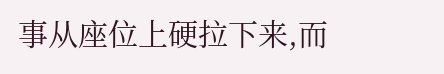事从座位上硬拉下来,而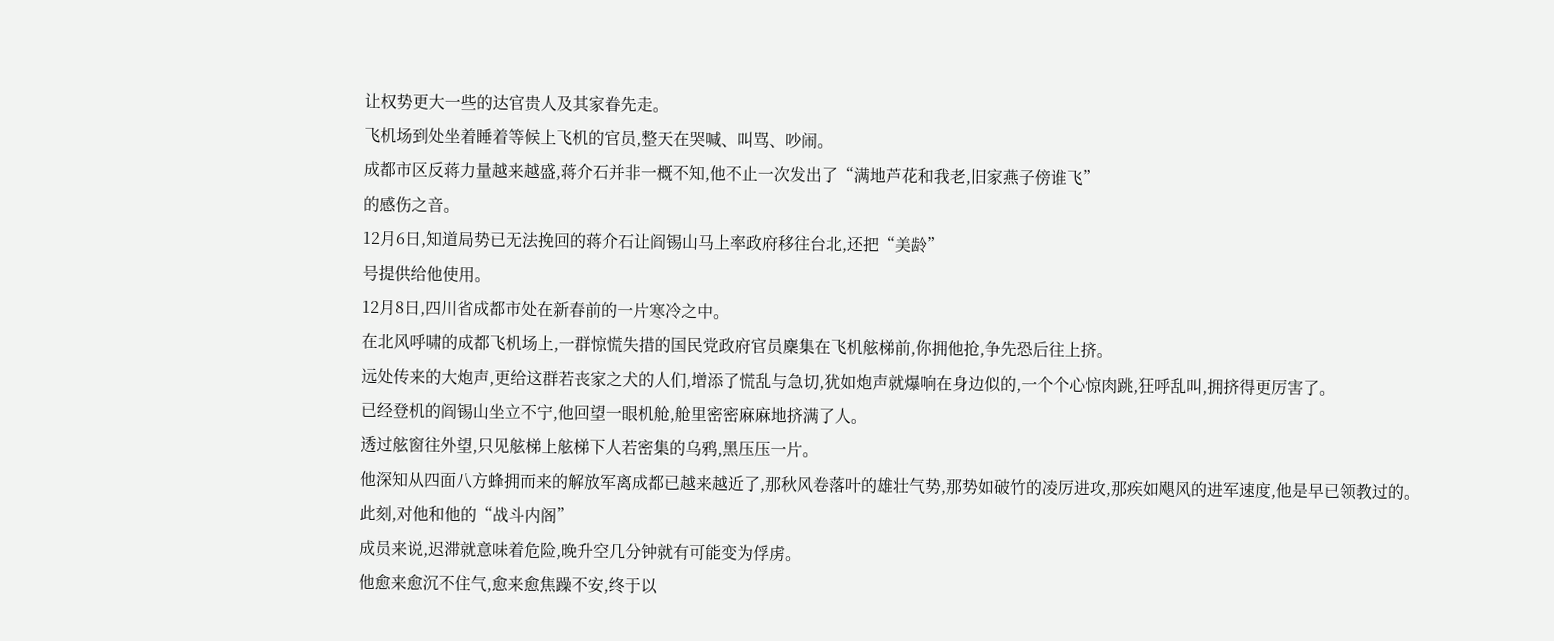让权势更大一些的达官贵人及其家眷先走。
飞机场到处坐着睡着等候上飞机的官员,整天在哭喊、叫骂、吵闹。
成都市区反蒋力量越来越盛,蒋介石并非一概不知,他不止一次发出了“满地芦花和我老,旧家燕子傍谁飞”
的感伤之音。
12月6日,知道局势已无法挽回的蒋介石让阎锡山马上率政府移往台北,还把“美龄”
号提供给他使用。
12月8日,四川省成都市处在新春前的一片寒冷之中。
在北风呼啸的成都飞机场上,一群惊慌失措的国民党政府官员麇集在飞机舷梯前,你拥他抢,争先恐后往上挤。
远处传来的大炮声,更给这群若丧家之犬的人们,增添了慌乱与急切,犹如炮声就爆响在身边似的,一个个心惊肉跳,狂呼乱叫,拥挤得更厉害了。
已经登机的阎锡山坐立不宁,他回望一眼机舱,舱里密密麻麻地挤满了人。
透过舷窗往外望,只见舷梯上舷梯下人若密集的乌鸦,黑压压一片。
他深知从四面八方蜂拥而来的解放军离成都已越来越近了,那秋风卷落叶的雄壮气势,那势如破竹的凌厉进攻,那疾如飓风的进军速度,他是早已领教过的。
此刻,对他和他的“战斗内阁”
成员来说,迟滞就意味着危险,晚升空几分钟就有可能变为俘虏。
他愈来愈沉不住气,愈来愈焦躁不安,终于以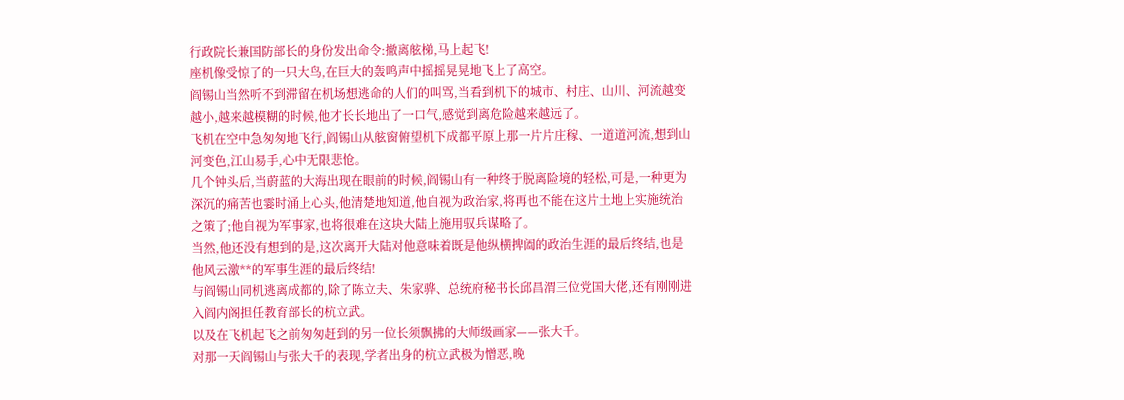行政院长兼国防部长的身份发出命令:撤离舷梯,马上起飞!
座机像受惊了的一只大鸟,在巨大的轰鸣声中摇摇晃晃地飞上了高空。
阎锡山当然听不到滞留在机场想逃命的人们的叫骂,当看到机下的城市、村庄、山川、河流越变越小,越来越模糊的时候,他才长长地出了一口气,感觉到离危险越来越远了。
飞机在空中急匆匆地飞行,阎锡山从舷窗俯望机下成都平原上那一片片庄稼、一道道河流,想到山河变色,江山易手,心中无限悲怆。
几个钟头后,当蔚蓝的大海出现在眼前的时候,阎锡山有一种终于脱离险境的轻松,可是,一种更为深沉的痛苦也霎时涌上心头,他清楚地知道,他自视为政治家,将再也不能在这片土地上实施统治之策了;他自视为军事家,也将很难在这块大陆上施用驭兵谋略了。
当然,他还没有想到的是,这次离开大陆对他意味着既是他纵横捭阖的政治生涯的最后终结,也是他风云激**的军事生涯的最后终结!
与阎锡山同机逃离成都的,除了陈立夫、朱家骅、总统府秘书长邱昌渭三位党国大佬,还有刚刚进入阎内阁担任教育部长的杭立武。
以及在飞机起飞之前匆匆赶到的另一位长须飘拂的大师级画家——张大千。
对那一天阎锡山与张大千的表现,学者出身的杭立武极为憎恶,晚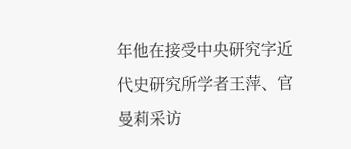年他在接受中央研究字近代史研究所学者王萍、官曼莉采访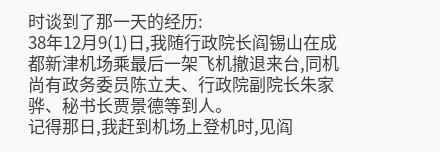时谈到了那一天的经历:
38年12月9(1)日,我随行政院长阎锡山在成都新津机场乘最后一架飞机撤退来台,同机尚有政务委员陈立夫、行政院副院长朱家骅、秘书长贾景德等到人。
记得那日,我赶到机场上登机时,见阎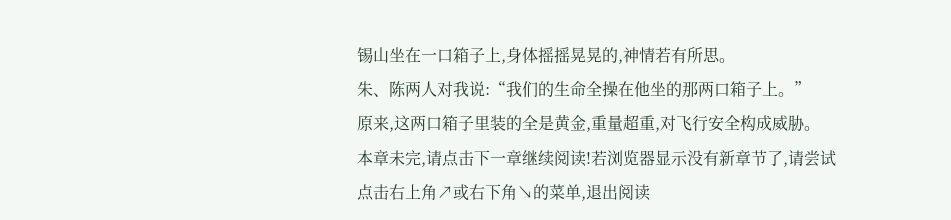锡山坐在一口箱子上,身体摇摇晃晃的,神情若有所思。
朱、陈两人对我说:“我们的生命全操在他坐的那两口箱子上。”
原来,这两口箱子里装的全是黄金,重量超重,对飞行安全构成威胁。
本章未完,请点击下一章继续阅读!若浏览器显示没有新章节了,请尝试点击右上角↗或右下角↘的菜单,退出阅读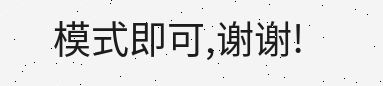模式即可,谢谢!